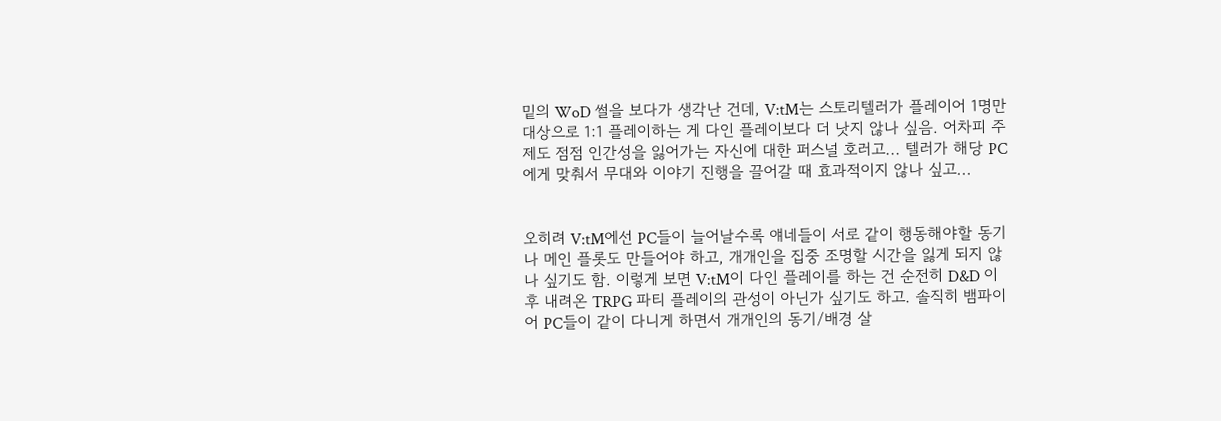밑의 WoD 썰을 보다가 생각난 건데, V:tM는 스토리텔러가 플레이어 1명만 대상으로 1:1 플레이하는 게 다인 플레이보다 더 낫지 않나 싶음. 어차피 주제도 점점 인간성을 잃어가는 자신에 대한 퍼스널 호러고... 텔러가 해당 PC에게 맞춰서 무대와 이야기 진행을 끌어갈 때 효과적이지 않나 싶고...


오히려 V:tM에선 PC들이 늘어날수록 얘네들이 서로 같이 행동해야할 동기나 메인 플롯도 만들어야 하고, 개개인을 집중 조명할 시간을 잃게 되지 않나 싶기도 함. 이렇게 보면 V:tM이 다인 플레이를 하는 건 순전히 D&D 이후 내려온 TRPG 파티 플레이의 관성이 아닌가 싶기도 하고. 솔직히 뱀파이어 PC들이 같이 다니게 하면서 개개인의 동기/배경 살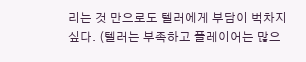리는 것 만으로도 텔러에게 부담이 벅차지 싶다. (텔러는 부족하고 플레이어는 많으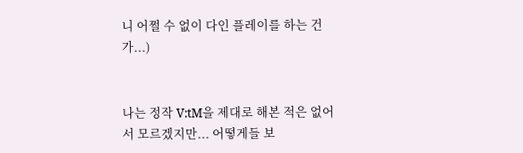니 어쩔 수 없이 다인 플레이를 하는 건가...)


나는 정작 V:tM을 제대로 해본 적은 없어서 모르겠지만... 어떻게들 보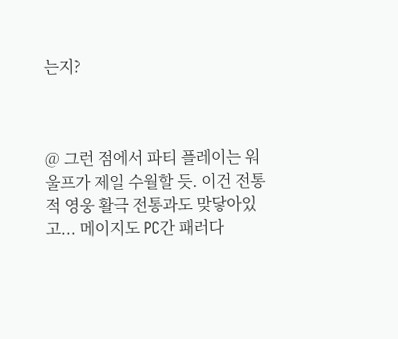는지?



@ 그런 점에서 파티 플레이는 워울프가 제일 수월할 듯. 이건 전통적 영웅 활극 전통과도 맞닿아있고... 메이지도 PC간 패러다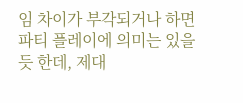임 차이가 부각되거나 하면 파티 플레이에 의미는 있을 듯 한데, 제대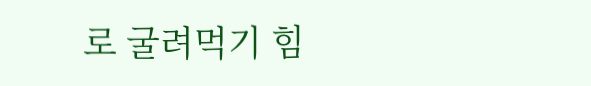로 굴려먹기 힘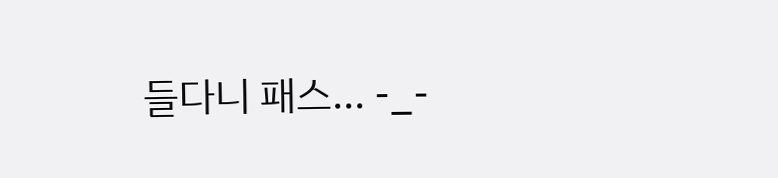들다니 패스... -_-